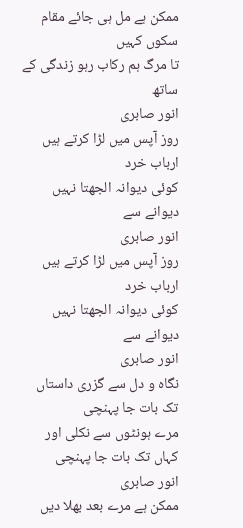ممکن ہے مل ہی جائے مقام سکوں کہیں
تا مرگ ہم رکاب رہو زندگی کے ساتھ
انور صابری
روز آپس میں لڑا کرتے ہیں ارباب خرد
کوئی دیوانہ الجھتا نہیں دیوانے سے
انور صابری
روز آپس میں لڑا کرتے ہیں ارباب خرد
کوئی دیوانہ الجھتا نہیں دیوانے سے
انور صابری
نگاہ و دل سے گزری داستاں تک بات جا پہنچی
مرے ہونٹوں سے نکلی اور کہاں تک بات جا پہنچی
انور صابری
ممکن ہے مرے بعد بھلا دیں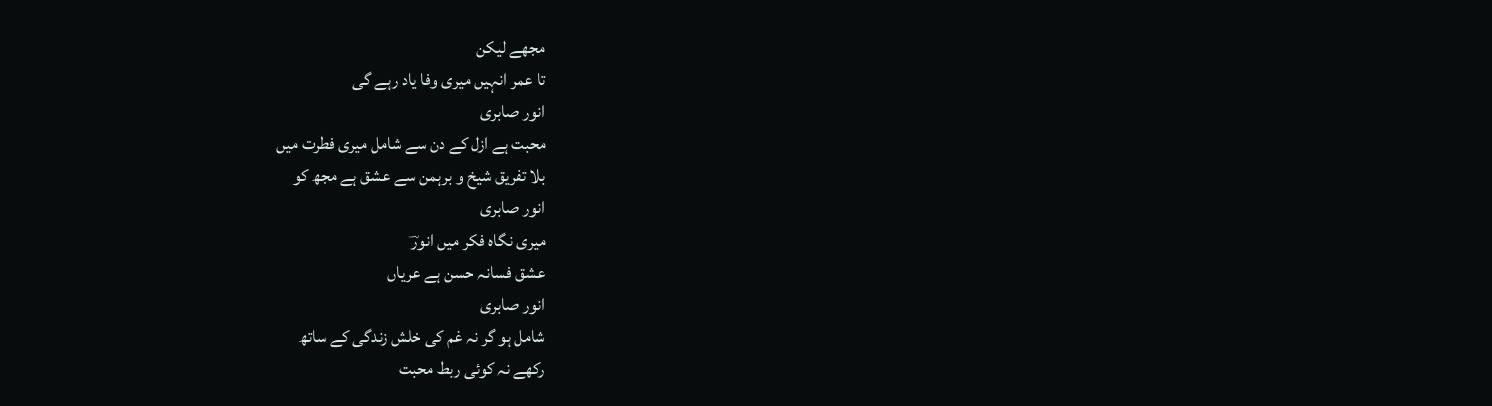مجھے لیکن
تا عمر انہیں میری وفا یاد رہے گی
انور صابری
محبت ہے ازل کے دن سے شامل میری فطرت میں
بلا تفریق شیخ و برہمن سے عشق ہے مجھ کو
انور صابری
میری نگاہ فکر میں انورؔ
عشق فسانہ حسن ہے عریاں
انور صابری
شامل ہو گر نہ غم کی خلش زندگی کے ساتھ
رکھے نہ کوئی ربط محبت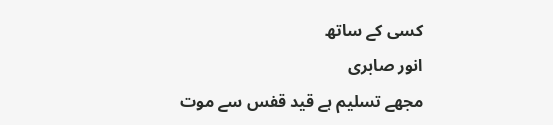کسی کے ساتھ
انور صابری
مجھے تسلیم ہے قید قفس سے موت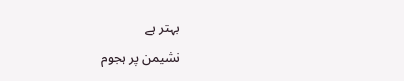بہتر ہے
نشیمن پر ہجوم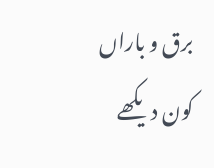برق و باراں کون دیکھے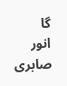گا
انور صابری